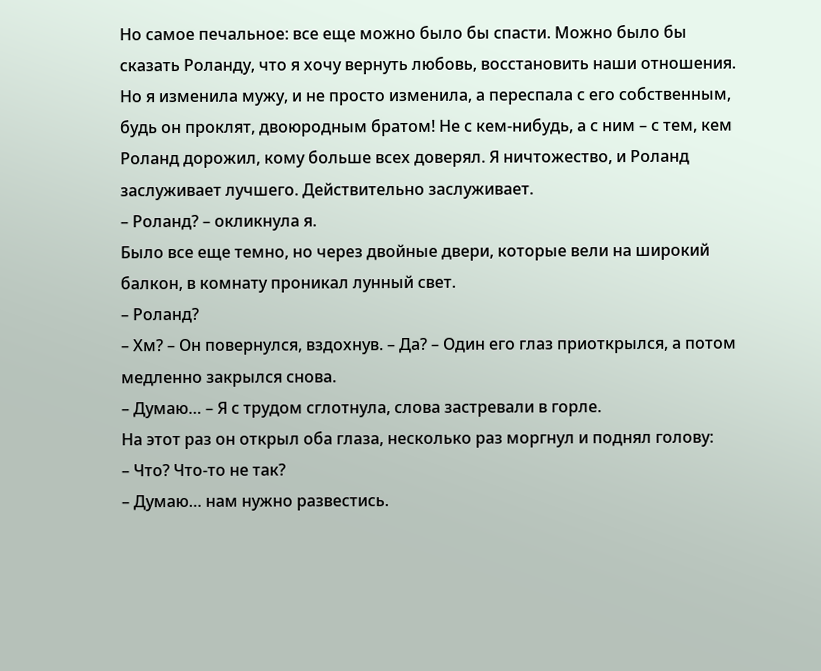Но самое печальное: все еще можно было бы спасти. Можно было бы сказать Роланду, что я хочу вернуть любовь, восстановить наши отношения. Но я изменила мужу, и не просто изменила, а переспала с его собственным, будь он проклят, двоюродным братом! Не с кем-нибудь, а с ним – с тем, кем Роланд дорожил, кому больше всех доверял. Я ничтожество, и Роланд заслуживает лучшего. Действительно заслуживает.
– Роланд? – окликнула я.
Было все еще темно, но через двойные двери, которые вели на широкий балкон, в комнату проникал лунный свет.
– Роланд?
– Хм? – Он повернулся, вздохнув. – Да? – Один его глаз приоткрылся, а потом медленно закрылся снова.
– Думаю… – Я с трудом сглотнула, слова застревали в горле.
На этот раз он открыл оба глаза, несколько раз моргнул и поднял голову:
– Что? Что-то не так?
– Думаю… нам нужно развестись.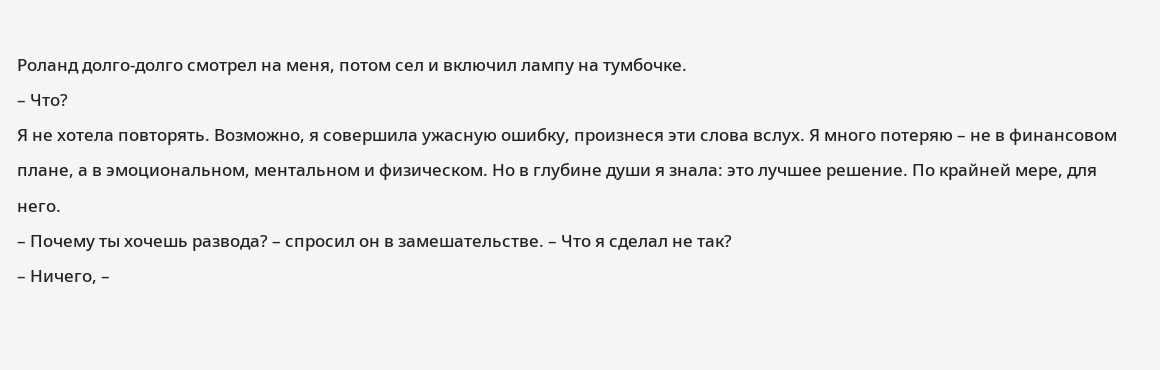Роланд долго-долго смотрел на меня, потом сел и включил лампу на тумбочке.
– Что?
Я не хотела повторять. Возможно, я совершила ужасную ошибку, произнеся эти слова вслух. Я много потеряю – не в финансовом плане, а в эмоциональном, ментальном и физическом. Но в глубине души я знала: это лучшее решение. По крайней мере, для него.
– Почему ты хочешь развода? – спросил он в замешательстве. – Что я сделал не так?
– Ничего, –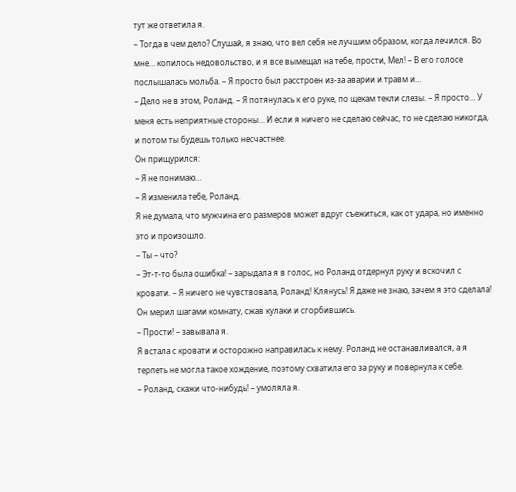тут же ответила я.
– Тогда в чем дело? Слушай, я знаю, что вел себя не лучшим образом, когда лечился. Во мне… копилось недовольство, и я все вымещал на тебе, прости, Мел! – В его голосе послышалась мольба. – Я просто был расстроен из-за аварии и травм и…
– Дело не в этом, Роланд. – Я потянулась к его руке, по щекам текли слезы. – Я просто… У меня есть неприятные стороны… И если я ничего не сделаю сейчас, то не сделаю никогда, и потом ты будешь только несчастнее.
Он прищурился:
– Я не понимаю…
– Я изменила тебе, Роланд.
Я не думала, что мужчина его размеров может вдруг съежиться, как от удара, но именно это и произошло.
– Ты – что?
– Эт-т-то была ошибка! – зарыдала я в голос, но Роланд отдернул руку и вскочил с кровати. – Я ничего не чувствовала, Роланд! Клянусь! Я даже не знаю, зачем я это сделала!
Он мерил шагами комнату, сжав кулаки и сгорбившись.
– Прости! – завывала я.
Я встала с кровати и осторожно направилась к нему. Роланд не останавливался, а я терпеть не могла такое хождение, поэтому схватила его за руку и повернула к себе.
– Роланд, скажи что-нибудь! – умоляла я.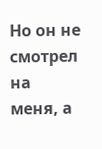Но он не смотрел на меня, а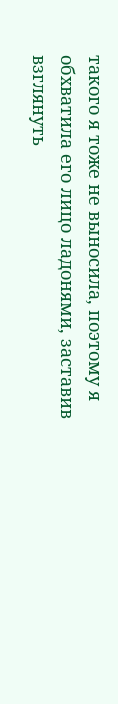такого я тоже не выносила, поэтому я обхватила его лицо ладонями, заставив взглянуть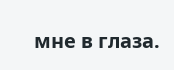мне в глаза.